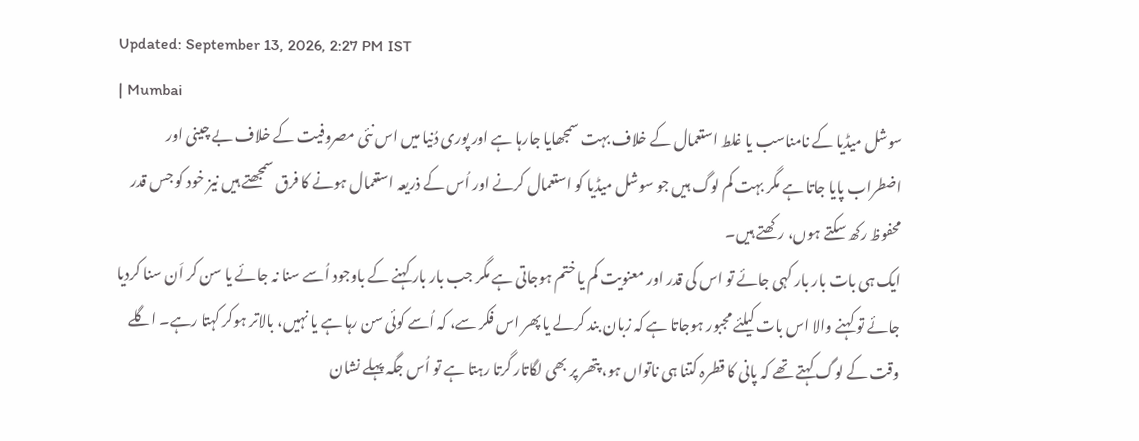Updated: September 13, 2026, 2:27 PM IST
| Mumbai
سوشل میڈیا کے نامناسب یا غلط استعمال کے خلاف بہت سمجھایا جارہا ہے اور پوری دُنیا میں اس نئی مصروفیت کے خلاف بے چینی اور اضطراب پایا جاتا ہے مگر بہت کم لوگ ہیں جو سوشل میڈیا کو استعمال کرنے اور اُس کے ذریعہ استعمال ہونے کا فرق سمجھتے ہیں نیز خود کو جس قدر محفوظ رکھ سکتے ہوں، رکھتے ہیں۔
ایک ہی بات بار بار کہی جائے تو اس کی قدر اور معنویت کم یا ختم ہوجاتی ہے مگر جب بار بار کہنے کے باوجود اُسے سنا نہ جائے یا سن کر اَن سنا کردیا جائے تو کہنے والا اس بات کیلئے مجبور ہوجاتا ہے کہ زبان بند کرلے یا پھر اس فکر سے، کہ اُسے کوئی سن رہا ہے یا نہیں، بالاتر ہوکر کہتا رہے۔ اگلے وقت کے لوگ کہتے تھے کہ پانی کا قطرہ کتنا ہی ناتواں ہو، پتھر پر بھی لگاتار گرتا رہتا ہے تو اُس جگہ پہلے نشان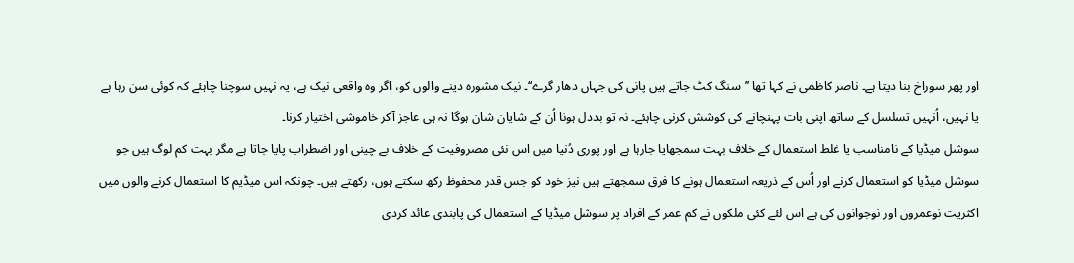اور پھر سوراخ بنا دیتا ہے۔ ناصر کاظمی نے کہا تھا ’’سنگ کٹ جاتے ہیں پانی کی جہاں دھار گرے‘‘۔ نیک مشورہ دینے والوں کو، اگر وہ واقعی نیک ہے، یہ نہیں سوچنا چاہئے کہ کوئی سن رہا ہے یا نہیں، اُنہیں تسلسل کے ساتھ اپنی بات پہنچانے کی کوشش کرنی چاہئے۔ نہ تو بددل ہونا اُن کے شایان شان ہوگا نہ ہی عاجز آکر خاموشی اختیار کرنا۔
سوشل میڈیا کے نامناسب یا غلط استعمال کے خلاف بہت سمجھایا جارہا ہے اور پوری دُنیا میں اس نئی مصروفیت کے خلاف بے چینی اور اضطراب پایا جاتا ہے مگر بہت کم لوگ ہیں جو سوشل میڈیا کو استعمال کرنے اور اُس کے ذریعہ استعمال ہونے کا فرق سمجھتے ہیں نیز خود کو جس قدر محفوظ رکھ سکتے ہوں، رکھتے ہیں۔ چونکہ اس میڈیم کا استعمال کرنے والوں میں اکثریت نوعمروں اور نوجوانوں کی ہے اس لئے کئی ملکوں نے کم عمر کے افراد پر سوشل میڈیا کے استعمال کی پابندی عائد کردی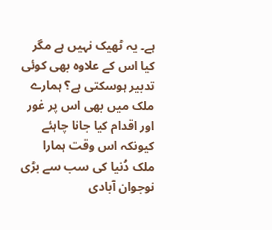ہے۔ یہ ٹھیک نہیں ہے مگر کیا اس کے علاوہ بھی کوئی تدبیر ہوسکتی ہے؟ ہمارے ملک میں بھی اس پر غور اور اقدام کیا جانا چاہئے کیونکہ اس وقت ہمارا ملک دُنیا کی سب سے بڑی نوجوان آبادی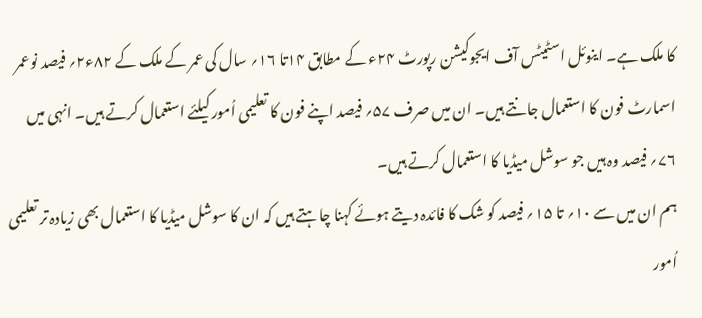کا ملک ہے۔ اینوئل اسٹیٹس آف ایجوکیشن رپورٹ ۲۴ء کے مطابق ۱۴تا ۱۶؍ سال کی عمر کے ملک کے ۸۲ء۲؍ فیصد نوعمر اسمارٹ فون کا استعمال جانتے ہیں۔ ان میں صرف ۵۷؍ فیصد اپنے فون کا تعلیمی اُمور کیلئے استعمال کرتے ہیں۔ انہی میں ۷۶؍ فیصد وہ ہیں جو سوشل میڈیا کا استعمال کرتے ہیں۔
ہم ان میں سے ۱۰؍ تا ۱۵؍ فیصد کو شک کا فائدہ دیتے ہوئے کہنا چاہتے ہیں کہ ان کا سوشل میڈیا کا استعمال بھی زیادہ تر تعلیمی اُمور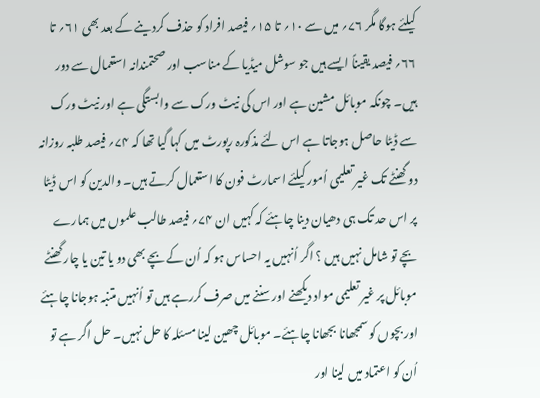کیلئے ہوگا مگر ۷۶؍ میں سے ۱۰؍ تا ۱۵؍ فیصد افراد کو حذف کردینے کے بعد بھی ۶۱؍ تا ۶۶؍ فیصد یقیناً ایسے ہیں جو سوشل میڈیا کے مناسب اور صحتمندانہ استعمال سے دور ہیں۔ چونکہ موبائل مشین ہے اور اس کی نیٹ ورک سے وابستگی ہے اور نیٹ ورک سے ڈیٹا حاصل ہوجاتا ہے اس لئے مذکورہ رپورٹ میں کہا گیا تھا کہ ۷۴؍ فیصد طلبہ روزانہ دو گھنٹے تک غیر تعلیمی اُمور کیلئے اسمارٹ فون کا استعمال کرتے ہیں۔ والدین کو اس ڈیٹا پر اس حد تک ہی دھیان دینا چاہئے کہ کہیں ان ۷۴؍ فیصد طالب علموں میں ہمارے بچے تو شامل نہیں ہیں ؟ اگر اُنہیں یہ احساس ہو کہ اُن کے بچے بھی دو یا تین یا چار گھنٹے موبائل پر غیر تعلیمی مواد دیکھنے اور سننے میں صرف کررہے ہیں تو اُنہیں متنبہ ہوجانا چاہئے اور بچوں کو سمجھانا بجھانا چاہئے۔ موبائل چھین لینا مسئلہ کا حل نہیں۔ حل اگر ہے تو اُن کو اعتماد میں لینا اور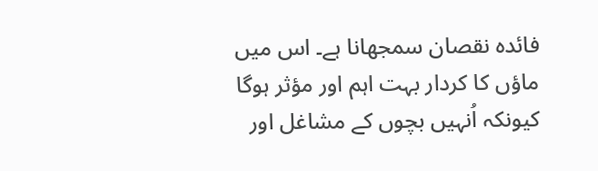فائدہ نقصان سمجھانا ہے۔ اس میں ماؤں کا کردار بہت اہم اور مؤثر ہوگا کیونکہ اُنہیں بچوں کے مشاغل اور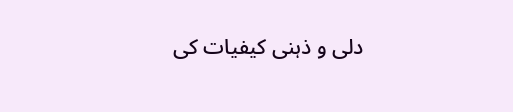دلی و ذہنی کیفیات کی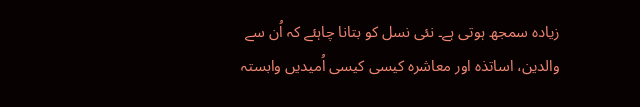زیادہ سمجھ ہوتی ہے۔ نئی نسل کو بتانا چاہئے کہ اُن سے والدین، اساتذہ اور معاشرہ کیسی کیسی اُمیدیں وابستہ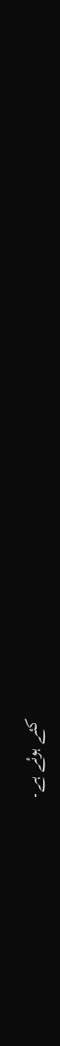کئے ہوئے ہے۔